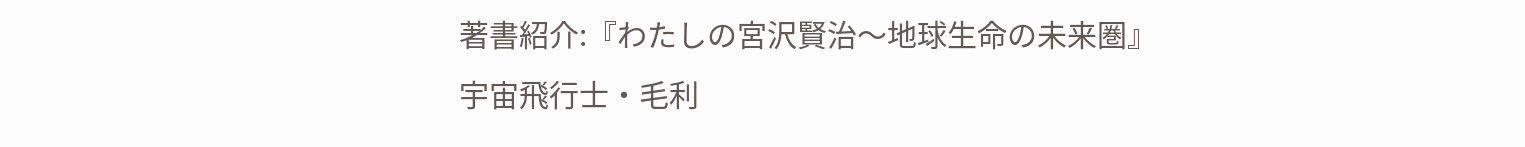著書紹介:『わたしの宮沢賢治〜地球生命の未来圏』
宇宙飛行士・毛利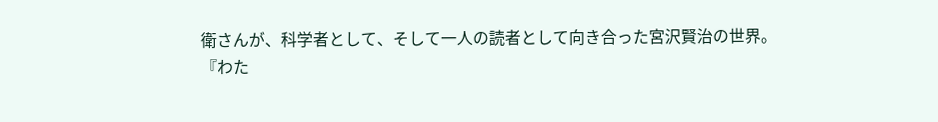衛さんが、科学者として、そして一人の読者として向き合った宮沢賢治の世界。
『わた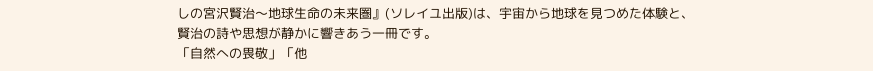しの宮沢賢治〜地球生命の未来圏』(ソレイユ出版)は、宇宙から地球を見つめた体験と、賢治の詩や思想が静かに響きあう一冊です。
「自然への畏敬」「他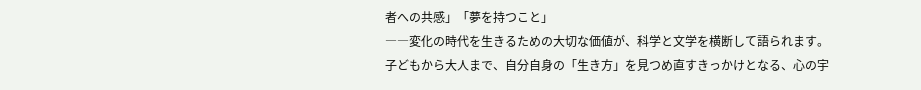者への共感」「夢を持つこと」
――変化の時代を生きるための大切な価値が、科学と文学を横断して語られます。
子どもから大人まで、自分自身の「生き方」を見つめ直すきっかけとなる、心の宇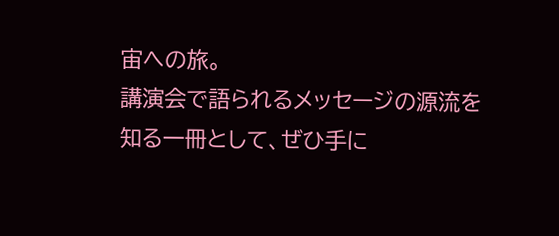宙への旅。
講演会で語られるメッセージの源流を知る一冊として、ぜひ手に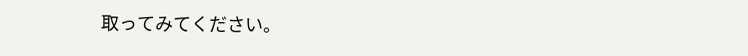取ってみてください。